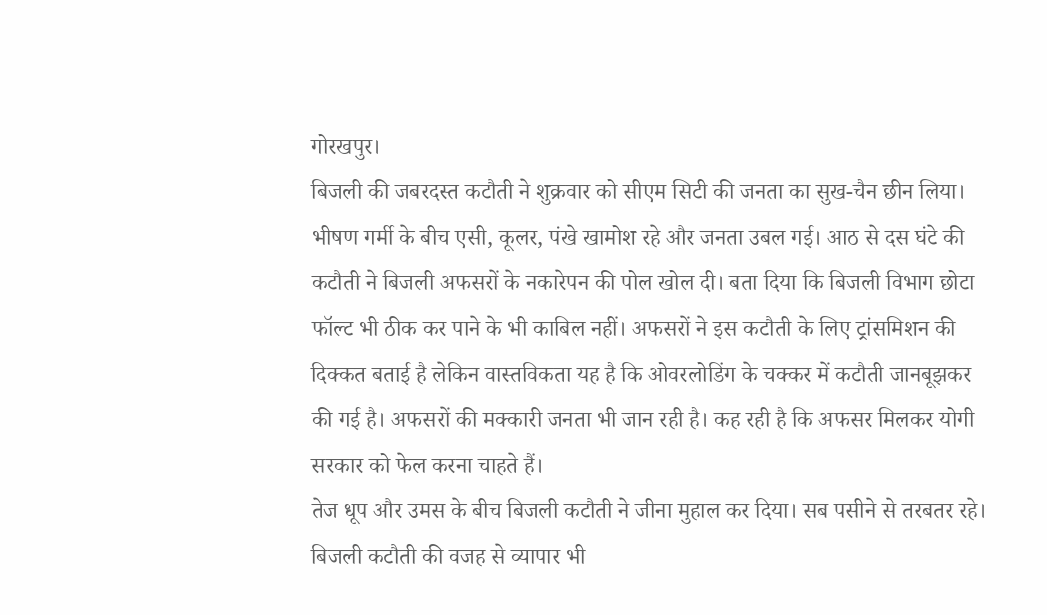गोरखपुर।
बिजली की जबरदस्त कटौती ने शुक्रवार को सीएम सिटी की जनता का सुख-चैन छीन लिया। भीषण गर्मी के बीच एसी, कूलर, पंखे खामोश रहे और जनता उबल गई। आठ से दस घंटे की कटौती ने बिजली अफसरों के नकारेपन की पोल खोल दी। बता दिया कि बिजली विभाग छोटा फॉल्ट भी ठीक कर पाने के भी काबिल नहीं। अफसरों ने इस कटौती के लिए ट्रांसमिशन की दिक्कत बताई है लेकिन वास्तविकता यह है कि ओवरलोडिंग के चक्कर में कटौती जानबूझकर की गई है। अफसरों की मक्कारी जनता भी जान रही है। कह रही है कि अफसर मिलकर योगी सरकार को फेल करना चाहते हैं।
तेज धूप और उमस के बीच बिजली कटौती ने जीना मुहाल कर दिया। सब पसीने से तरबतर रहे। बिजली कटौती की वजह से व्यापार भी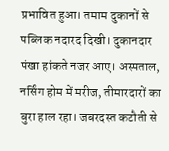प्रभावित हुआ। तमाम दुकानों से पब्लिक नदारद दिखी। दुकानदार पंखा हांकते नजर आए। अस्पताल, नर्सिंग होम में मरीज, तीमारदारों का बुरा हाल रहा। जबरदस्त कटौती से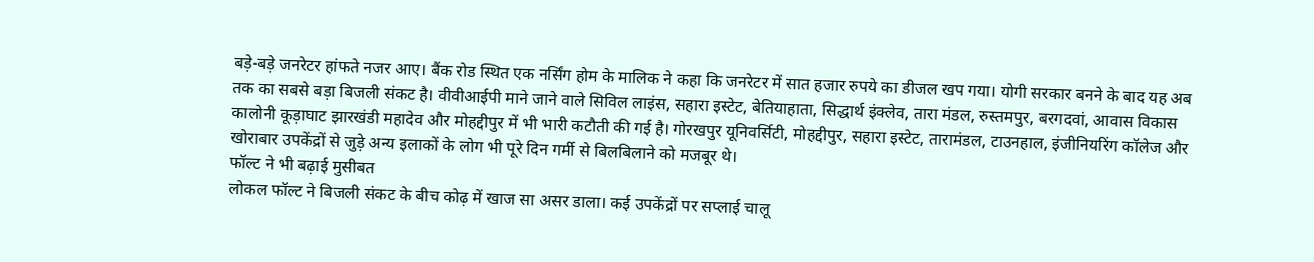बड़े-बड़े जनरेटर हांफते नजर आए। बैंक रोड स्थित एक नर्सिंग होम के मालिक ने कहा कि जनरेटर में सात हजार रुपये का डीजल खप गया। योगी सरकार बनने के बाद यह अब तक का सबसे बड़ा बिजली संकट है। वीवीआईपी माने जाने वाले सिविल लाइंस, सहारा इस्टेट, बेतियाहाता, सिद्धार्थ इंक्लेव, तारा मंडल, रुस्तमपुर, बरगदवां, आवास विकास कालोनी कूड़ाघाट झारखंडी महादेव और मोहद्दीपुर में भी भारी कटौती की गई है। गोरखपुर यूनिवर्सिटी, मोहद्दीपुर, सहारा इस्टेट, तारामंडल, टाउनहाल, इंजीनियरिंग कॉलेज और खोराबार उपकेंद्रों से जुड़े अन्य इलाकों के लोग भी पूरे दिन गर्मी से बिलबिलाने को मजबूर थे।
फॉल्ट ने भी बढ़ाई मुसीबत
लोकल फॉल्ट ने बिजली संकट के बीच कोढ़ में खाज सा असर डाला। कई उपकेंद्रों पर सप्लाई चालू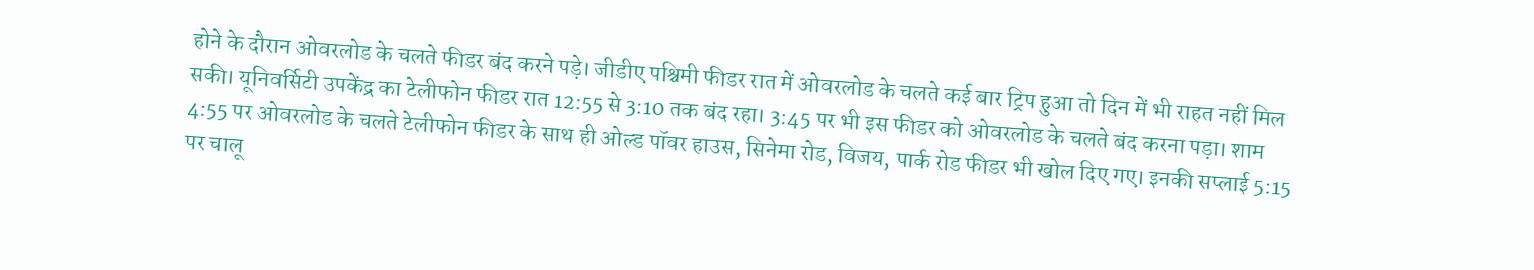होने के दौरान ओवरलोड के चलते फीडर बंद करने पड़े। जीडीए पश्चिमी फीडर रात में ओवरलोड के चलते कई बार ट्रिप हुआ तो दिन में भी राहत नहीं मिल सकी। यूनिवर्सिटी उपकेंद्र का टेलीफोन फीडर रात 12:55 से 3:10 तक बंद रहा। 3:45 पर भी इस फीडर को ओवरलोड के चलते बंद करना पड़ा। शाम 4:55 पर ओवरलोड के चलते टेलीफोन फीडर के साथ ही ओल्ड पॉवर हाउस, सिनेमा रोड, विजय, पार्क रोड फीडर भी खोल दिए गए। इनकी सप्लाई 5:15 पर चालू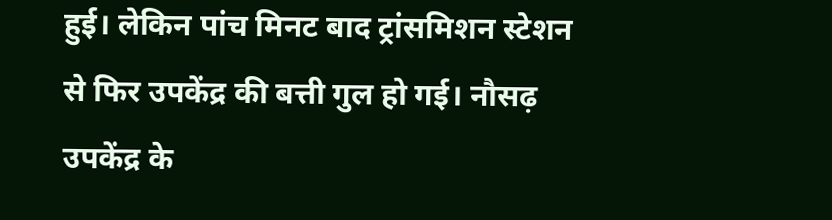हुई। लेकिन पांच मिनट बाद ट्रांसमिशन स्टेशन से फिर उपकेंद्र की बत्ती गुल हो गई। नौसढ़ उपकेंद्र के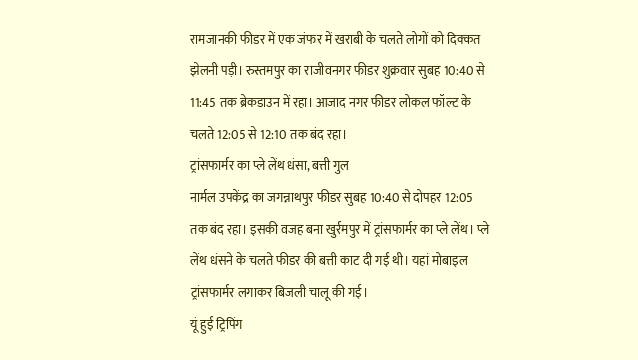रामजानकी फीडर में एक जंफर में खराबी के चलते लोगों को दिक्कत झेलनी पड़ी। रुस्तमपुर का राजीवनगर फीडर शुक्रवार सुबह 10:40 से 11:45 तक ब्रेकडाउन में रहा। आजाद नगर फीडर लोकल फॉल्ट के चलते 12:05 से 12:10 तक बंद रहा।
ट्रांसफार्मर का प्ले लेंथ धंसा, बत्ती गुल
नार्मल उपकेंद्र का जगन्नाथपुर फीडर सुबह 10:40 से दोपहर 12:05 तक बंद रहा। इसकी वजह बना खुर्रमपुर में ट्रांसफार्मर का प्ले लेंथ। प्ले लेंथ धंसने के चलते फीडर की बत्ती काट दी गई थी। यहां मोबाइल ट्रांसफार्मर लगाकर बिजली चालू की गई।
यूं हुई ट्रिपिंग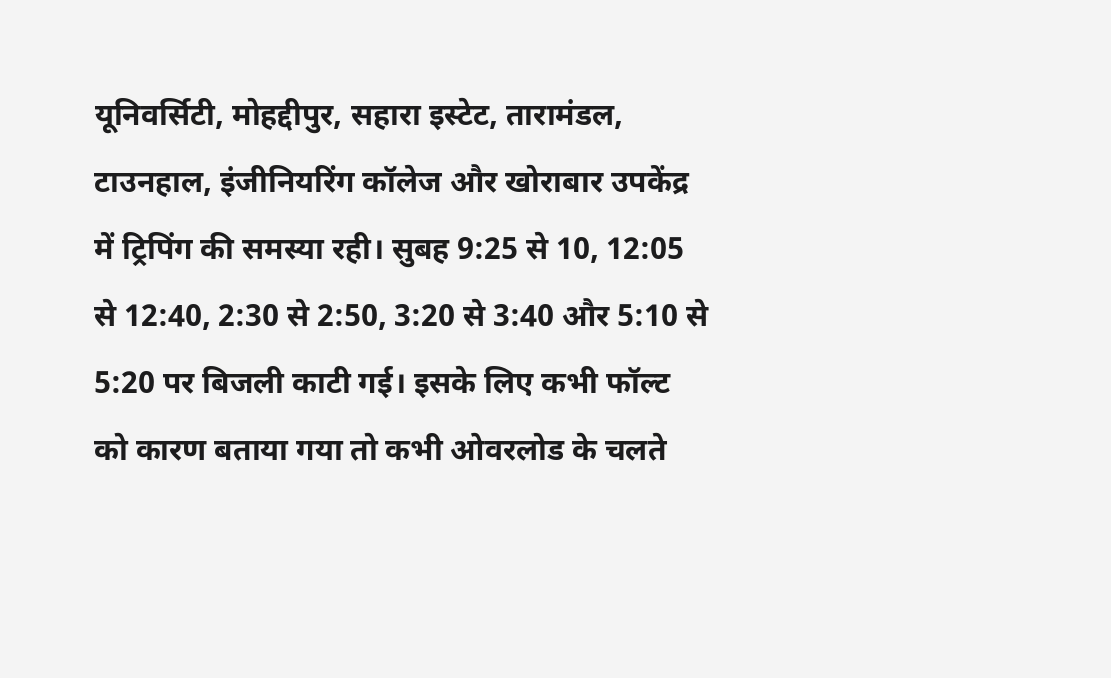यूनिवर्सिटी, मोहद्दीपुर, सहारा इस्टेट, तारामंडल, टाउनहाल, इंजीनियरिंग कॉलेज और खोराबार उपकेंद्र में ट्रिपिंग की समस्या रही। सुबह 9:25 से 10, 12:05 से 12:40, 2:30 से 2:50, 3:20 से 3:40 और 5:10 से 5:20 पर बिजली काटी गई। इसके लिए कभी फॉल्ट को कारण बताया गया तो कभी ओवरलोड के चलते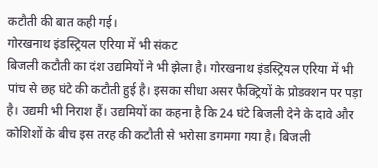कटौती की बात कही गई।
गोरखनाथ इंडस्ट्रियल एरिया में भी संकट
बिजली कटौती का दंश उद्यमियों ने भी झेला है। गोरखनाथ इंडस्ट्रियल एरिया में भी पांच से छह घंटे की कटौती हुई है। इसका सीधा असर फैक्ट्रियों के प्रोडक्शन पर पड़ा है। उद्यमी भी निराश हैं। उद्यमियों का कहना है कि 24 घंटे बिजली देने के दावे और कोशिशों के बीच इस तरह की कटौती से भरोसा डगमगा गया है। बिजली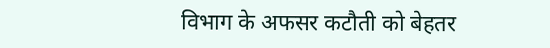विभाग के अफसर कटौती को बेहतर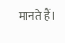मानते हैं।